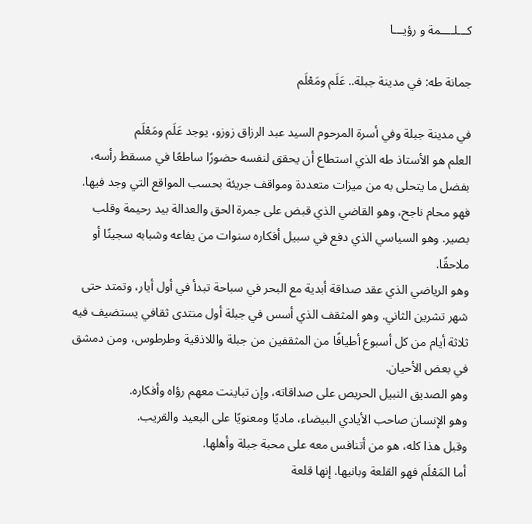كـــلــــمة و رؤيـــا

جمانة طه: في مدينة جبلة.. عَلَم ومَعْلَم

في مدينة جبلة وفي أسرة المرحوم السيد عبد الرزاق زوزو، يوجد عَلَم ومَعْلَم
العلم هو الأستاذ طه الذي استطاع أن يحقق لنفسه حضورًا ساطعًا في مسقط رأسه، بفضل ما يتحلى به من ميزات متعددة ومواقف جريئة بحسب المواقع التي وجد فيها. فهو محام ناجح، وهو القاضي الذي قبض على جمرة الحق والعدالة بيد رحيمة وقلب بصير. وهو السياسي الذي دفع في سبيل أفكاره سنوات من يفاعه وشبابه سجينًا أو ملاحقًا.
وهو الرياضي الذي عقد صداقة أبدية مع البحر في سباحة تبدأ في أول أيار، وتمتد حتى شهر تشرين الثاني. وهو المثقف الذي أسس في جبلة أول منتدى ثقافي يستضيف فيه ثلاثة أيام من كل أسبوع أطيافًا من المثقفين من جبلة واللاذقية وطرطوس، ومن دمشق في بعض الأحيان.
وهو الصديق النبيل الحريص على صداقاته، وإن تباينت معهم رؤاه وأفكاره.
وهو الإنسان صاحب الأيادي البيضاء، ماديًا ومعنويًا على البعيد والقريب.
وقبل هذا كله، هو من أتنافس معه على محبة جبلة وأهلها.
أما المَعْلَم فهو القلعة وبانيها. إنها قلعة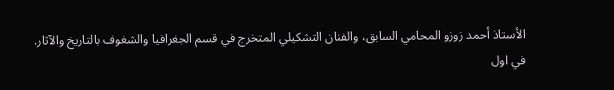الأستاذ أحمد زوزو المحامي السابق، والفنان التشكيلي المتخرج في قسم الجغرافيا والشغوف بالتاريخ والآثار.
في اول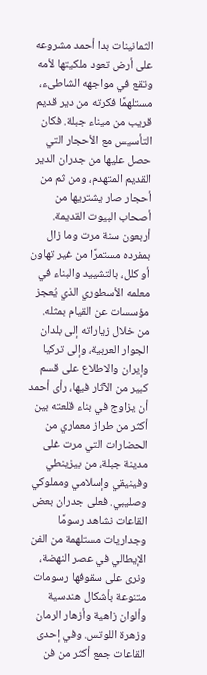الثمانينات بدا أحمد مشروعه على أرض تعود ملكيتها لأمه وتقع في مواجهه الشاطىء، مستلهمًا فكرته من دير قديم قريب من ميناء جبلة. فكان التأسيس مع الأحجار التي حصل عليها من جدران الدير القديم المتهدم، ومن ثم من أحجار صار يشتريها من أصحاب البيوت القديمة. أربعون سنة مرت وما زال بمفرده مستمرًا من غير تهاون أو كلل، بالتشييد والبناء في معلمه الأسطوري الذي يُعجز مؤسسات عن القيام بمثله.
من خلال زياراته إلى بلدان الجوار العربية، وإلى تركيا وإيران والاطلاع على قسم كبير من الآثار فيها، رأى أحمد أن يزاوج في بناء قلعته بين أكثر من طراز معماري من الحضارات التي مرت غلى مدينة جبلة، من بيزينطي وفينيقي وإسلامي ومملوكي وصليبي. فعلى جدران بعض القاعات نشاهد رسومًا وجداريات مستلهمة من الفن الإيطالي في عصر النهضة، ونرى على سقوفها رسومات متنوعة بأشكال هندسية وألوان زاهية وأزهار الرمان وزهرة اللوتس. وفي إحدى القاعات جمع أكثر من فن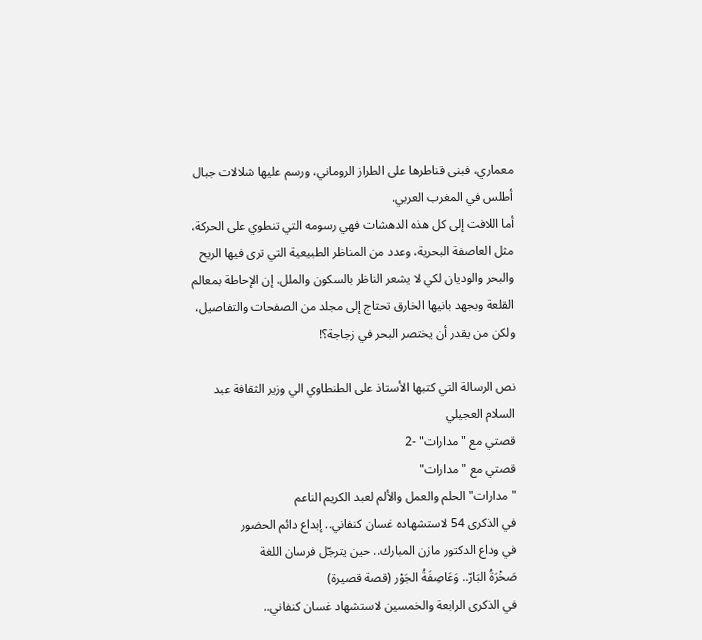معماري، فبنى قناطرها على الطراز الروماني، ورسم عليها شلالات جبال أطلس في المغرب العربي.
أما اللافت إلى كل هذه الدهشات فهي رسومه التي تنطوي على الحركة، مثل العاصفة البحرية، وعدد من المناظر الطبيعية التي ترى فيها الريح والبحر والوديان لكي لا يشعر الناظر بالسكون والملل. إن الإحاطة بمعالم القلعة وبجهد بانيها الخارق تحتاج إلى مجلد من الصفحات والتفاصيل، ولكن من يقدر أن يختصر البحر في زجاجة؟!

نص الرسالة التي كتبها الأستاذ على الطنطاوي الي وزير الثقافة عبد السلام العجيلي
قصتي مع "مدارات" -2
قصتي مع "مدارات"
"مدارات" الحلم والعمل والألم لعبد الكريم الناعم
في الذكرى 54 لاستشهاده غسان كنفاني.. إبداع دائم الحضور
في وداع الدكتور مازن المبارك.. حين يترجّل فرسان اللغة
صَخْرَةُ البَارّ.. وَعَاصِفَةُ الجَوْر (قصة قصيرة)
في الذكرى الرابعة والخمسين لاستشهاد غسان كنفاني..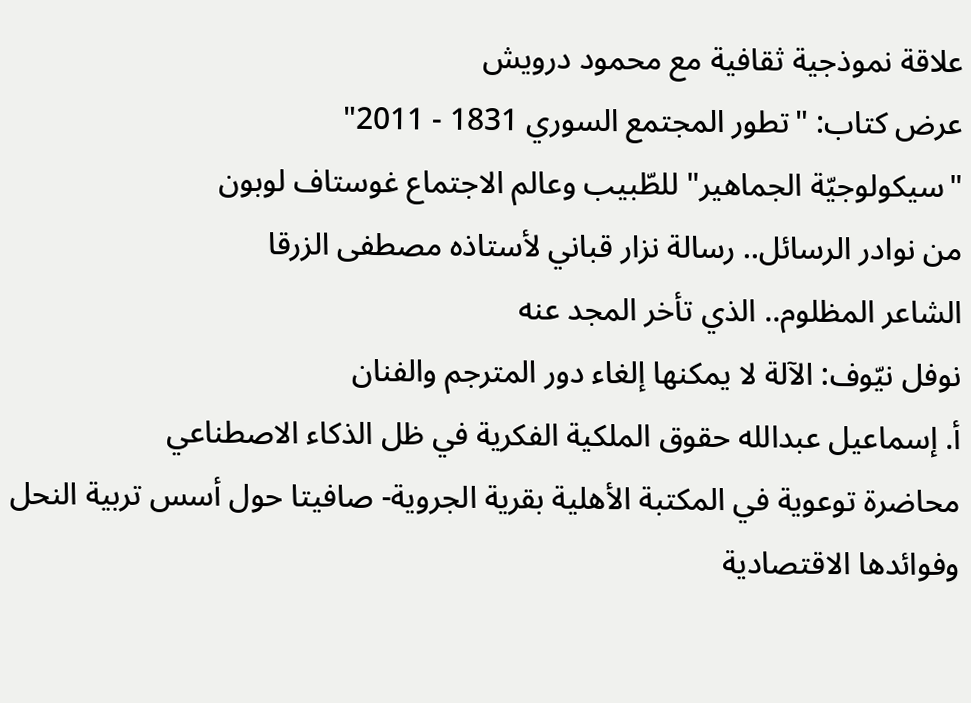علاقة نموذجية ثقافية مع محمود درويش
عرض كتاب: "تطور المجتمع السوري 1831 - 2011"
"سيكولوجيّة الجماهير" للطّبيب وعالم الاجتماع غوستاف لوبون
من نوادر الرسائل.. رسالة نزار قباني لأستاذه مصطفى الزرقا
الشاعر المظلوم.. الذي تأخر المجد عنه
نوفل نيّوف: الآلة لا يمكنها إلغاء دور المترجم والفنان
أ. إسماعيل عبدالله حقوق الملكية الفكرية في ظل الذكاء الاصطناعي
محاضرة توعوية في المكتبة الأهلية بقرية الجروية- صافيتا حول أسس تربية النحل وفوائدها الاقتصادية